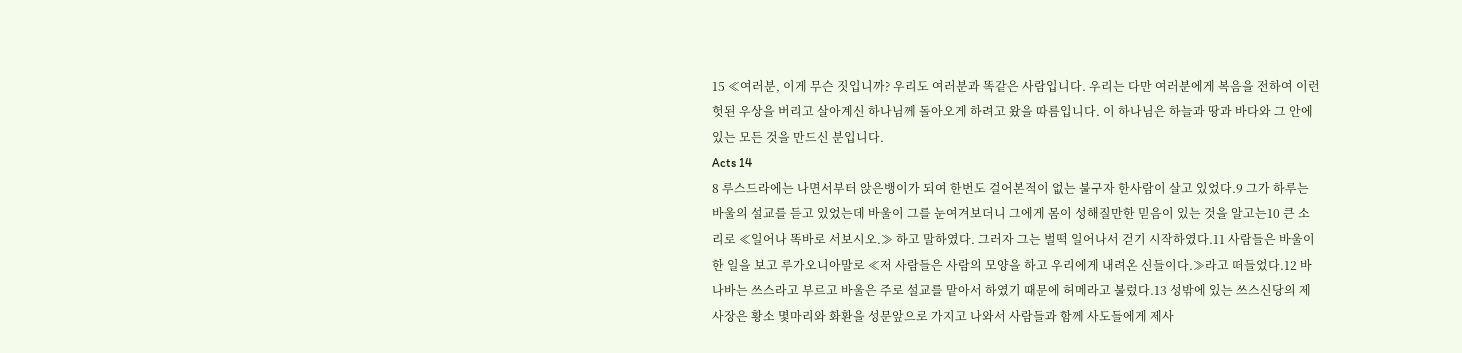15 ≪여러분, 이게 무슨 짓입니까? 우리도 여러분과 똑같은 사람입니다. 우리는 다만 여러분에게 복음을 전하여 이런 헛된 우상을 버리고 살아계신 하나님께 돌아오게 하려고 왔을 따름입니다. 이 하나님은 하늘과 땅과 바다와 그 안에 있는 모든 것을 만드신 분입니다.
Acts 14
8 루스드라에는 나면서부터 앉은뱅이가 되여 한번도 걸어본적이 없는 불구자 한사람이 살고 있었다.9 그가 하루는 바울의 설교를 듣고 있었는데 바울이 그를 눈여겨보더니 그에게 몸이 성해질만한 믿음이 있는 것을 알고는10 큰 소리로 ≪일어나 똑바로 서보시오.≫ 하고 말하였다. 그러자 그는 벌떡 일어나서 걷기 시작하였다.11 사람들은 바울이 한 일을 보고 루가오니아말로 ≪저 사람들은 사람의 모양을 하고 우리에게 내려온 신들이다.≫라고 떠들었다.12 바나바는 쓰스라고 부르고 바울은 주로 설교를 맡아서 하였기 때문에 허메라고 불렀다.13 성밖에 있는 쓰스신당의 제사장은 황소 몇마리와 화환을 성문앞으로 가지고 나와서 사람들과 함께 사도들에게 제사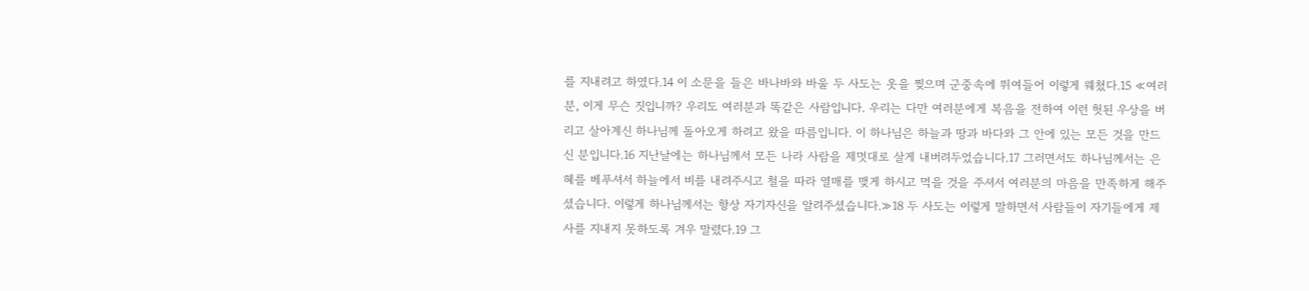를 지내려고 하였다.14 이 소문을 들은 바나바와 바울 두 사도는 옷을 찢으며 군중속에 뛰여들어 이렇게 웨쳤다.15 ≪여러분, 이게 무슨 짓입니까? 우리도 여러분과 똑같은 사람입니다. 우리는 다만 여러분에게 복음을 전하여 이런 헛된 우상을 버리고 살아계신 하나님께 돌아오게 하려고 왔을 따름입니다. 이 하나님은 하늘과 땅과 바다와 그 안에 있는 모든 것을 만드신 분입니다.16 지난날에는 하나님께서 모든 나라 사람을 제멋대로 살게 내버려두었습니다.17 그러면서도 하나님께서는 은혜를 베푸셔서 하늘에서 비를 내려주시고 철을 따라 열매를 맺게 하시고 먹을 것을 주셔서 여러분의 마음을 만족하게 해주셨습니다. 이렇게 하나님께서는 항상 자기자신을 알려주셨습니다.≫18 두 사도는 이렇게 말하면서 사람들이 자기들에게 제사를 지내지 못하도록 겨우 말렸다.19 그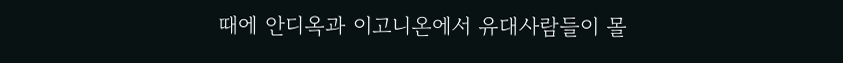때에 안디옥과 이고니온에서 유대사람들이 몰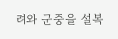려와 군중을 설복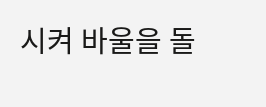시켜 바울을 돌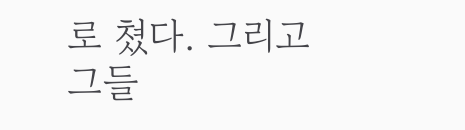로 쳤다. 그리고 그들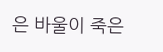은 바울이 죽은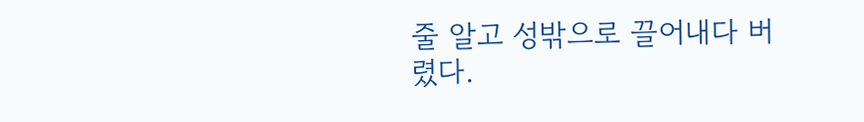줄 알고 성밖으로 끌어내다 버렸다.